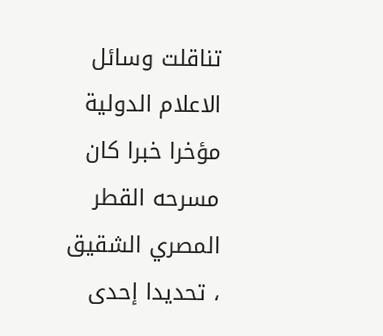تناقلت وسائل الاعلام الدولية مؤخرا خبرا كان مسرحه القطر المصري الشقيق ، تحديدا إحدى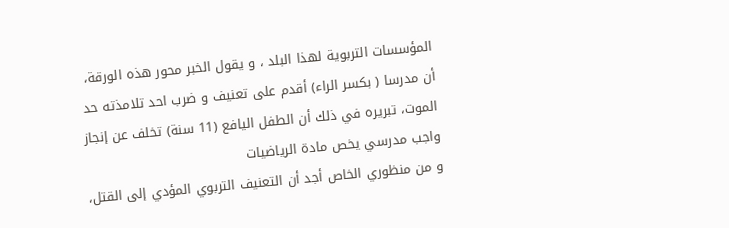المؤسسات التربوية لهذا البلد ، و يقول الخبر محور هذه الورقة، أن مدرسا ( بكسر الراء) أقدم على تعنيف و ضرب احد تلامذته حد الموت، تبريره في ذلك أن الطفل اليافع (11 سنة) تخلف عن إنجاز واجب مدرسي يخص مادة الرياضيات
و من منظوري الخاص أجد أن التعنيف التربوي المؤدي إلى القتل،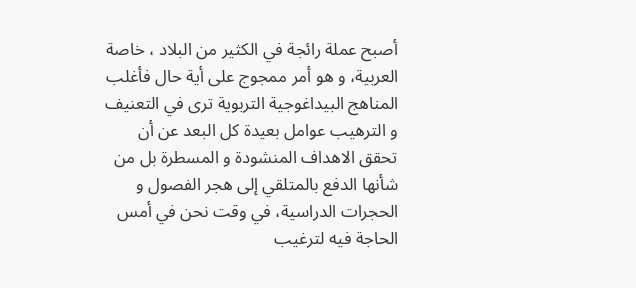أصبح عملة رائجة في الكثير من البلاد ، خاصة العربية، و هو أمر ممجوج على أية حال فأغلب المناهج البيداغوجية التربوية ترى في التعنيف و الترهيب عوامل بعيدة كل البعد عن أن تحقق الاهداف المنشودة و المسطرة بل من شأنها الدفع بالمتلقي إلى هجر الفصول و الحجرات الدراسية، في وقت نحن في أمس الحاجة فيه لترغيب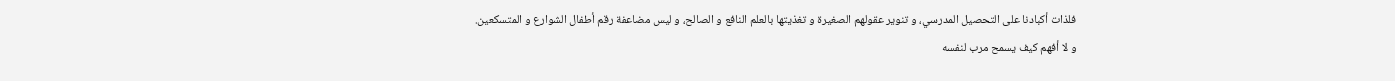فلذات أكبادنا على التحصيل المدرسي، و تنوير عقولهم الصغيرة و تغذيتها بالعلم النافع و الصالح، و ليس مضاعفة رقم أطفال الشوارع و المتسكعين.
و لا أفهم كيف يسمح مرب لنفسه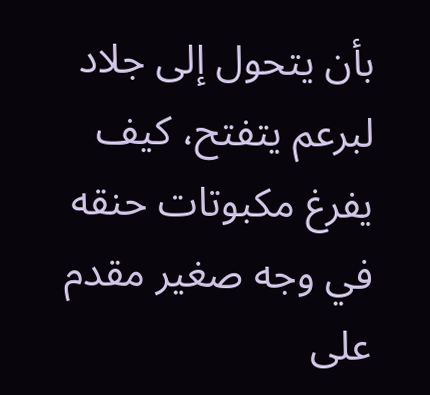بأن يتحول إلى جلاد لبرعم يتفتح، كيف يفرغ مكبوتات حنقه في وجه صغير مقدم على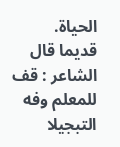الحياة.
قديما قال الشاعر : قف للمعلم وفه التبجيلا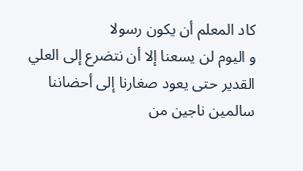كاد المعلم أن يكون رسولا
و اليوم لن يسعنا إلا أن نتضرع إلى العلي القدير حتى يعود صغارنا إلى أحضاننا سالمين ناجين من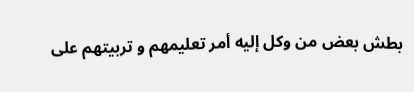بطش بعض من وكل إليه أمر تعليمهم و تربيتهم على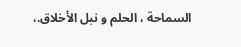السماحة ، الحلم و نبل الأخلاق.،